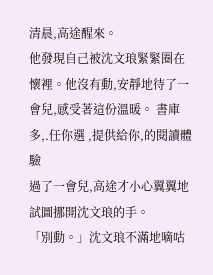清晨,高途醒來。
他發現自己被沈文琅緊緊圈在懷裡。他沒有動,安靜地待了一會兒,感受著這份溫暖。 書庫多,.任你選 ,提供給你,的閱讀體驗
過了一會兒,高途才小心翼翼地試圖挪開沈文琅的手。
「別動。」沈文琅不滿地嘀咕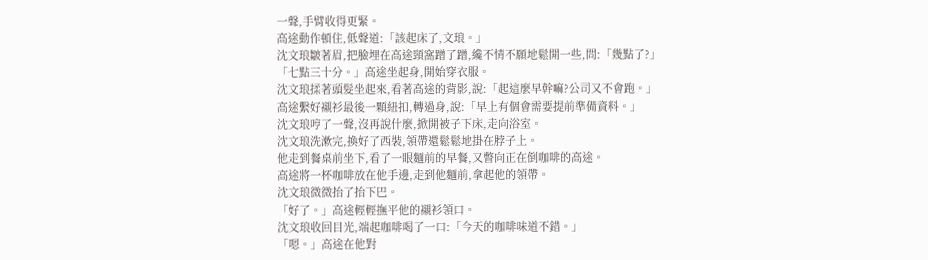一聲,手臂收得更緊。
高途動作頓住,低聲道:「該起床了,文琅。」
沈文琅皺著眉,把臉埋在高途頸窩蹭了蹭,纔不情不願地鬆開一些,問:「幾點了?」
「七點三十分。」高途坐起身,開始穿衣服。
沈文琅揉著頭髮坐起來,看著高途的背影,說:「起這麼早幹嘛?公司又不會跑。」
高途繫好襯衫最後一顆紐扣,轉過身,說:「早上有個會需要提前準備資料。」
沈文琅哼了一聲,沒再說什麼,掀開被子下床,走向浴室。
沈文琅洗漱完,換好了西裝,領帶還鬆鬆地掛在脖子上。
他走到餐桌前坐下,看了一眼麵前的早餐,又瞥向正在倒咖啡的高途。
高途將一杯咖啡放在他手邊,走到他麵前,拿起他的領帶。
沈文琅微微抬了抬下巴。
「好了。」高途輕輕撫平他的襯衫領口。
沈文琅收回目光,端起咖啡喝了一口:「今天的咖啡味道不錯。」
「嗯。」高途在他對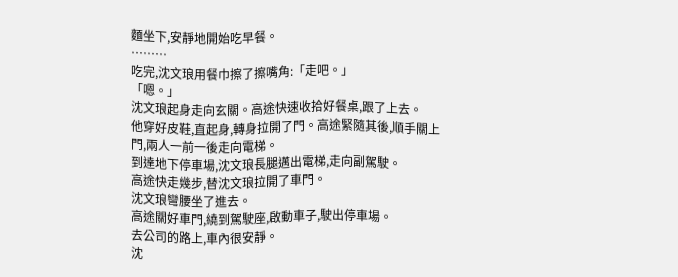麵坐下,安靜地開始吃早餐。
………
吃完,沈文琅用餐巾擦了擦嘴角:「走吧。」
「嗯。」
沈文琅起身走向玄關。高途快速收拾好餐桌,跟了上去。
他穿好皮鞋,直起身,轉身拉開了門。高途緊隨其後,順手關上門,兩人一前一後走向電梯。
到達地下停車場,沈文琅長腿邁出電梯,走向副駕駛。
高途快走幾步,替沈文琅拉開了車門。
沈文琅彎腰坐了進去。
高途關好車門,繞到駕駛座,啟動車子,駛出停車場。
去公司的路上,車內很安靜。
沈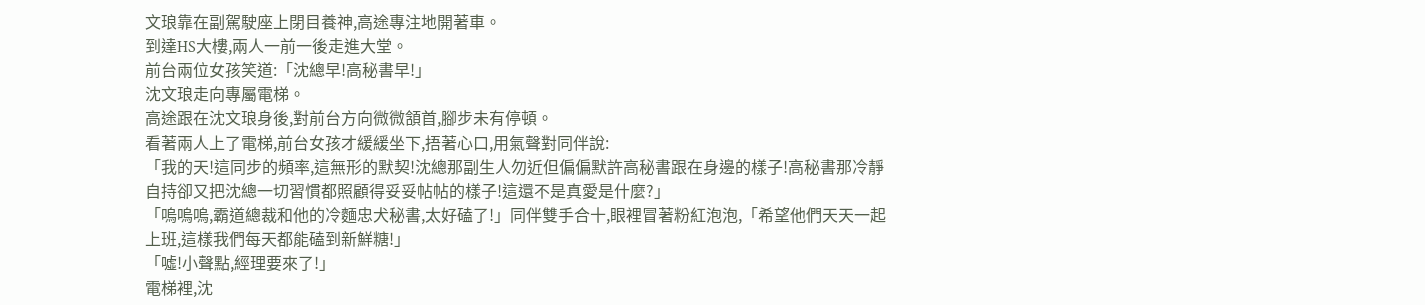文琅靠在副駕駛座上閉目養神,高途專注地開著車。
到達HS大樓,兩人一前一後走進大堂。
前台兩位女孩笑道:「沈總早!高秘書早!」
沈文琅走向專屬電梯。
高途跟在沈文琅身後,對前台方向微微頷首,腳步未有停頓。
看著兩人上了電梯,前台女孩才緩緩坐下,捂著心口,用氣聲對同伴說:
「我的天!這同步的頻率,這無形的默契!沈總那副生人勿近但偏偏默許高秘書跟在身邊的樣子!高秘書那冷靜自持卻又把沈總一切習慣都照顧得妥妥帖帖的樣子!這還不是真愛是什麼?」
「嗚嗚嗚,霸道總裁和他的冷麵忠犬秘書,太好磕了!」同伴雙手合十,眼裡冒著粉紅泡泡,「希望他們天天一起上班,這樣我們每天都能磕到新鮮糖!」
「噓!小聲點,經理要來了!」
電梯裡,沈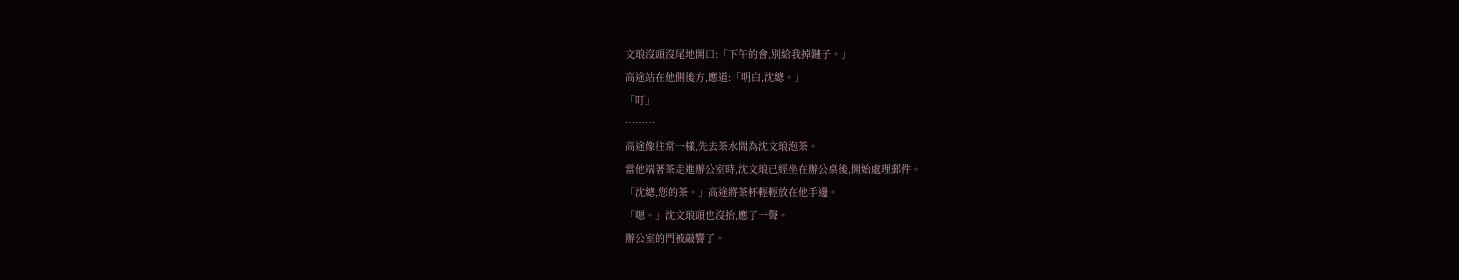文琅沒頭沒尾地開口:「下午的會,別給我掉鏈子。」
高途站在他側後方,應道:「明白,沈總。」
「叮」
………
高途像往常一樣,先去茶水間為沈文琅泡茶。
當他端著茶走進辦公室時,沈文琅已經坐在辦公桌後,開始處理郵件。
「沈總,您的茶。」高途將茶杯輕輕放在他手邊。
「嗯。」沈文琅頭也沒抬,應了一聲。
辦公室的門被敲響了。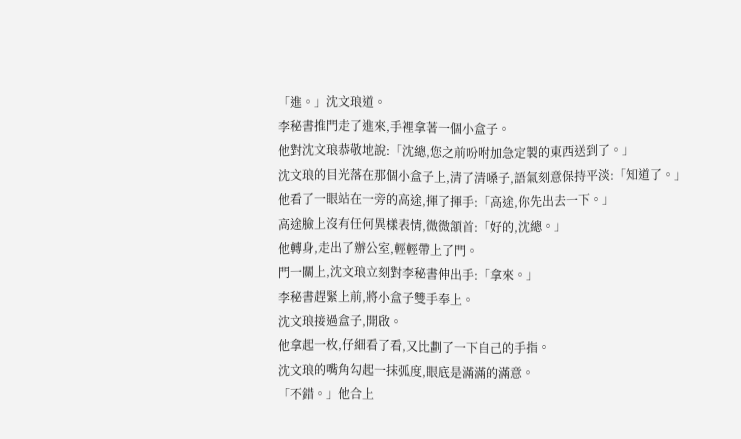「進。」沈文琅道。
李秘書推門走了進來,手裡拿著一個小盒子。
他對沈文琅恭敬地說:「沈總,您之前吩咐加急定製的東西送到了。」
沈文琅的目光落在那個小盒子上,清了清嗓子,語氣刻意保持平淡:「知道了。」
他看了一眼站在一旁的高途,揮了揮手:「高途,你先出去一下。」
高途臉上沒有任何異樣表情,微微頷首:「好的,沈總。」
他轉身,走出了辦公室,輕輕帶上了門。
門一關上,沈文琅立刻對李秘書伸出手:「拿來。」
李秘書趕緊上前,將小盒子雙手奉上。
沈文琅接過盒子,開啟。
他拿起一枚,仔細看了看,又比劃了一下自己的手指。
沈文琅的嘴角勾起一抹弧度,眼底是滿滿的滿意。
「不錯。」他合上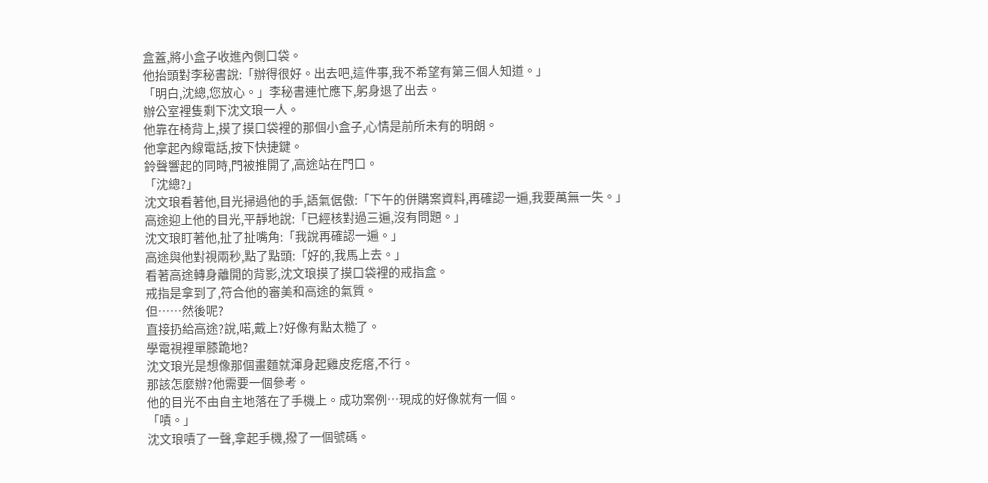盒蓋,將小盒子收進內側口袋。
他抬頭對李秘書說:「辦得很好。出去吧,這件事,我不希望有第三個人知道。」
「明白,沈總,您放心。」李秘書連忙應下,躬身退了出去。
辦公室裡隻剩下沈文琅一人。
他靠在椅背上,摸了摸口袋裡的那個小盒子,心情是前所未有的明朗。
他拿起內線電話,按下快捷鍵。
鈴聲響起的同時,門被推開了,高途站在門口。
「沈總?」
沈文琅看著他,目光掃過他的手,語氣倨傲:「下午的併購案資料,再確認一遍,我要萬無一失。」
高途迎上他的目光,平靜地說:「已經核對過三遍,沒有問題。」
沈文琅盯著他,扯了扯嘴角:「我說再確認一遍。」
高途與他對視兩秒,點了點頭:「好的,我馬上去。」
看著高途轉身離開的背影,沈文琅摸了摸口袋裡的戒指盒。
戒指是拿到了,符合他的審美和高途的氣質。
但……然後呢?
直接扔給高途?說,喏,戴上?好像有點太糙了。
學電視裡單膝跪地?
沈文琅光是想像那個畫麵就渾身起雞皮疙瘩,不行。
那該怎麼辦?他需要一個參考。
他的目光不由自主地落在了手機上。成功案例…現成的好像就有一個。
「嘖。」
沈文琅嘖了一聲,拿起手機,撥了一個號碼。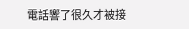電話響了很久才被接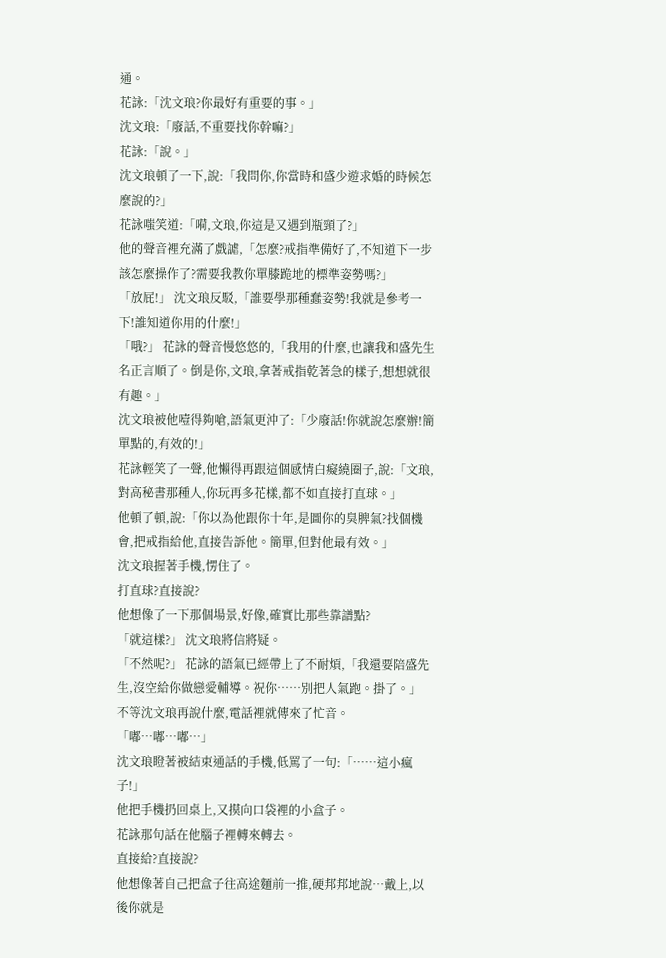通。
花詠:「沈文琅?你最好有重要的事。」
沈文琅:「廢話,不重要找你幹嘛?」
花詠:「說。」
沈文琅頓了一下,說:「我問你,你當時和盛少遊求婚的時候怎麼說的?」
花詠嗤笑道:「嗬,文琅,你這是又遇到瓶頸了?」
他的聲音裡充滿了戲謔,「怎麼?戒指準備好了,不知道下一步該怎麼操作了?需要我教你單膝跪地的標準姿勢嗎?」
「放屁!」 沈文琅反駁,「誰要學那種蠢姿勢!我就是參考一下!誰知道你用的什麼!」
「哦?」 花詠的聲音慢悠悠的,「我用的什麼,也讓我和盛先生名正言順了。倒是你,文琅,拿著戒指乾著急的樣子,想想就很有趣。」
沈文琅被他噎得夠嗆,語氣更沖了:「少廢話!你就說怎麼辦!簡單點的,有效的!」
花詠輕笑了一聲,他懶得再跟這個感情白癡繞圈子,說:「文琅,對高秘書那種人,你玩再多花樣,都不如直接打直球。」
他頓了頓,說:「你以為他跟你十年,是圖你的臭脾氣?找個機會,把戒指給他,直接告訴他。簡單,但對他最有效。」
沈文琅握著手機,愣住了。
打直球?直接說?
他想像了一下那個場景,好像,確實比那些靠譜點?
「就這樣?」 沈文琅將信將疑。
「不然呢?」 花詠的語氣已經帶上了不耐煩,「我還要陪盛先生,沒空給你做戀愛輔導。祝你……別把人氣跑。掛了。」
不等沈文琅再說什麼,電話裡就傳來了忙音。
「嘟…嘟…嘟…」
沈文琅瞪著被結束通話的手機,低罵了一句:「……這小瘋子!」
他把手機扔回桌上,又摸向口袋裡的小盒子。
花詠那句話在他腦子裡轉來轉去。
直接給?直接說?
他想像著自己把盒子往高途麵前一推,硬邦邦地說…戴上,以後你就是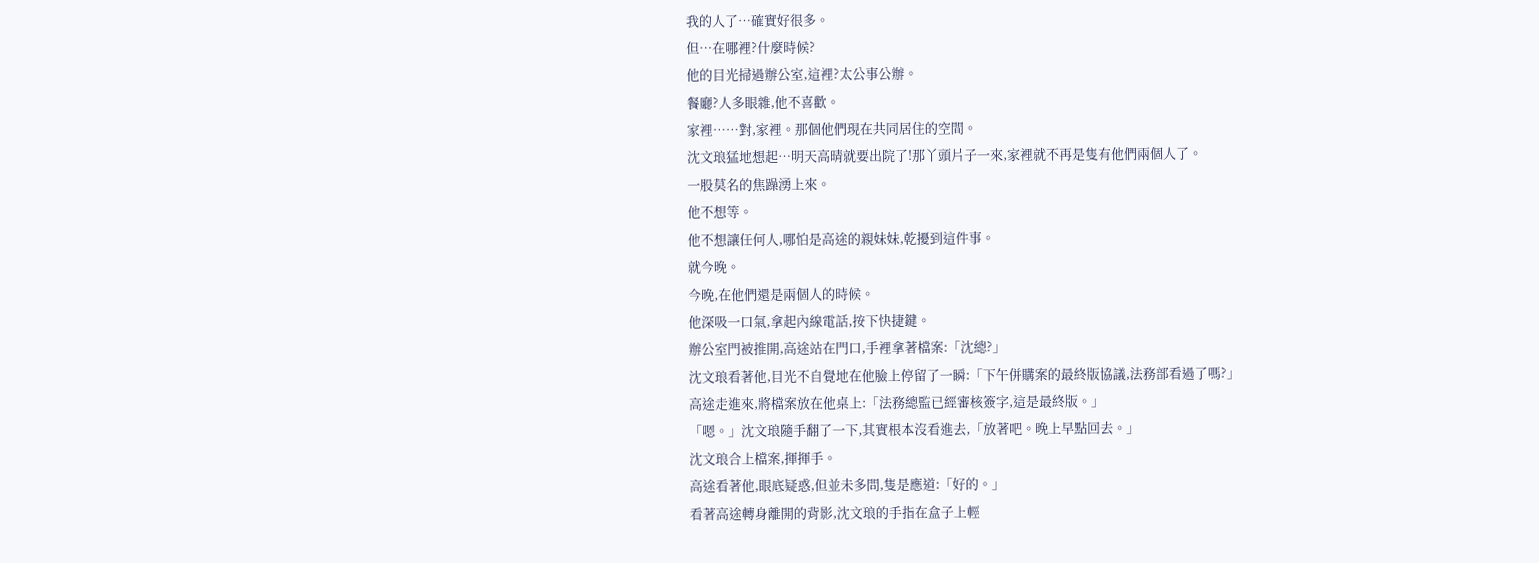我的人了…確實好很多。
但…在哪裡?什麼時候?
他的目光掃過辦公室,這裡?太公事公辦。
餐廳?人多眼雜,他不喜歡。
家裡……對,家裡。那個他們現在共同居住的空間。
沈文琅猛地想起…明天高晴就要出院了!那丫頭片子一來,家裡就不再是隻有他們兩個人了。
一股莫名的焦躁湧上來。
他不想等。
他不想讓任何人,哪怕是高途的親妹妹,乾擾到這件事。
就今晚。
今晚,在他們還是兩個人的時候。
他深吸一口氣,拿起內線電話,按下快捷鍵。
辦公室門被推開,高途站在門口,手裡拿著檔案:「沈總?」
沈文琅看著他,目光不自覺地在他臉上停留了一瞬:「下午併購案的最終版協議,法務部看過了嗎?」
高途走進來,將檔案放在他桌上:「法務總監已經審核簽字,這是最終版。」
「嗯。」沈文琅隨手翻了一下,其實根本沒看進去,「放著吧。晚上早點回去。」
沈文琅合上檔案,揮揮手。
高途看著他,眼底疑惑,但並未多問,隻是應道:「好的。」
看著高途轉身離開的背影,沈文琅的手指在盒子上輕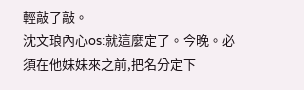輕敲了敲。
沈文琅內心os:就這麼定了。今晚。必須在他妹妹來之前,把名分定下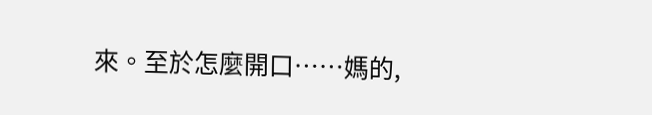來。至於怎麼開口……媽的,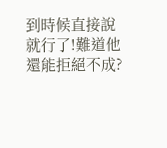到時候直接說就行了!難道他還能拒絕不成?